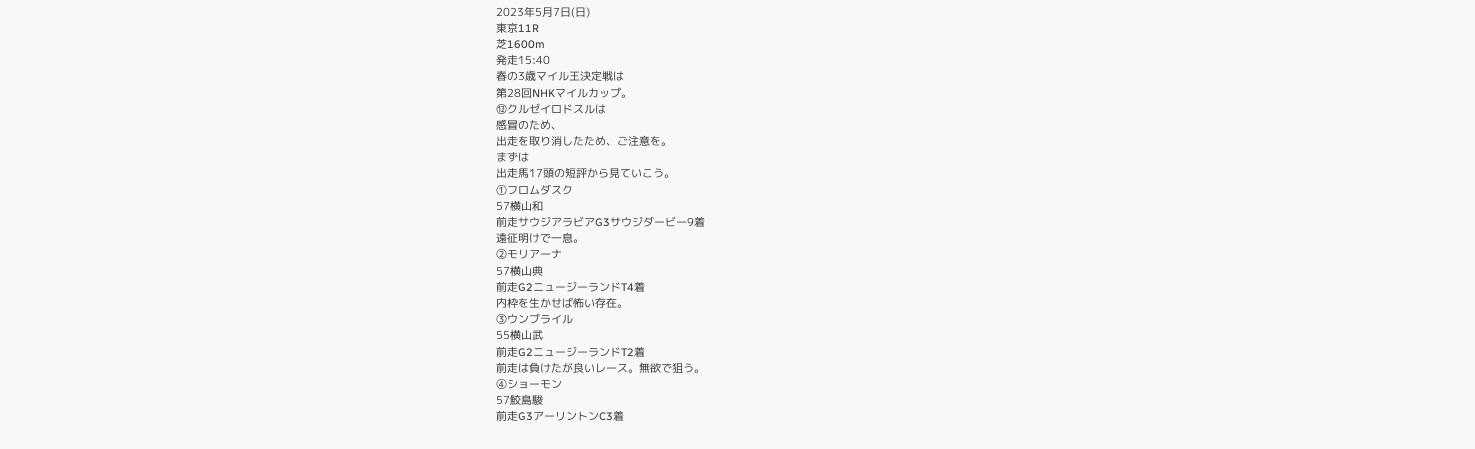2023年5月7日(日)
東京11R
芝1600m
発走15:40
春の3歳マイル王決定戦は
第28回NHKマイルカップ。
⑫クルゼイロドスルは
感冒のため、
出走を取り消したため、ご注意を。
まずは
出走馬17頭の短評から見ていこう。
①フロムダスク
57横山和
前走サウジアラビアG3サウジダービー9着
遠征明けで一息。
②モリアーナ
57横山典
前走G2ニュージーランドT4着
内枠を生かせば怖い存在。
③ウンブライル
55横山武
前走G2ニュージーランドT2着
前走は負けたが良いレース。無欲で狙う。
④ショーモン
57鮫島駿
前走G3アーリントンC3着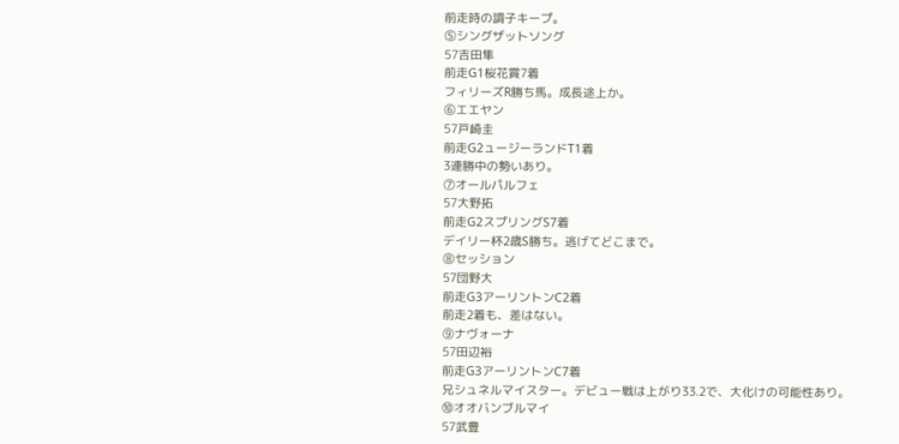前走時の調子キープ。
⑤シングザットソング
57吉田隼
前走G1桜花賞7着
フィリーズR勝ち馬。成長途上か。
⑥エエヤン
57戸崎圭
前走G2ュージーランドT1着
3連勝中の勢いあり。
⑦オールパルフェ
57大野拓
前走G2スプリングS7着
デイリー杯2歳S勝ち。逃げてどこまで。
⑧セッション
57団野大
前走G3アーリントンC2着
前走2着も、差はない。
⑨ナヴォーナ
57田辺裕
前走G3アーリントンC7着
兄シュネルマイスター。デビュー戦は上がり33.2で、大化けの可能性あり。
⑩オオバンブルマイ
57武豊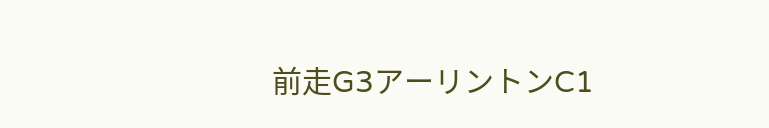前走G3アーリントンC1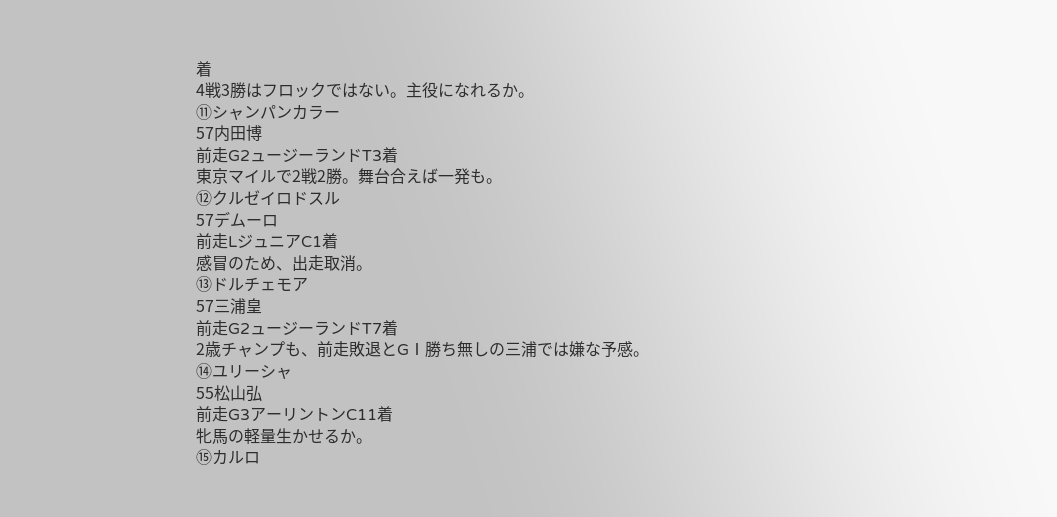着
4戦3勝はフロックではない。主役になれるか。
⑪シャンパンカラー
57内田博
前走G2ュージーランドT3着
東京マイルで2戦2勝。舞台合えば一発も。
⑫クルゼイロドスル
57デムーロ
前走LジュニアC1着
感冒のため、出走取消。
⑬ドルチェモア
57三浦皇
前走G2ュージーランドT7着
2歳チャンプも、前走敗退とGⅠ勝ち無しの三浦では嫌な予感。
⑭ユリーシャ
55松山弘
前走G3アーリントンC11着
牝馬の軽量生かせるか。
⑮カルロ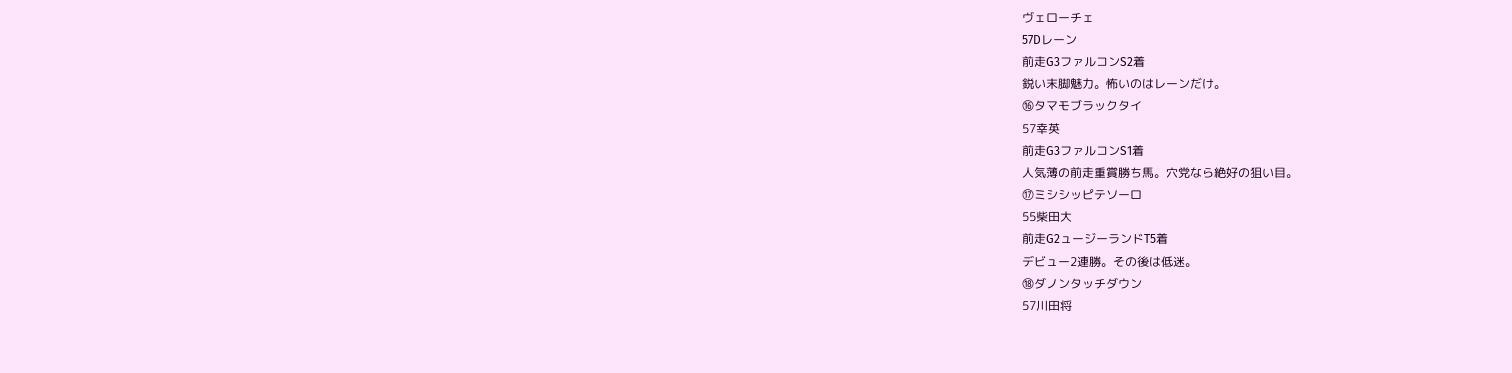ヴェローチェ
57Dレーン
前走G3ファルコンS2着
鋭い末脚魅力。怖いのはレーンだけ。
⑯タマモブラックタイ
57幸英
前走G3ファルコンS1着
人気薄の前走重賞勝ち馬。穴党なら絶好の狙い目。
⑰ミシシッピテソーロ
55柴田大
前走G2ュージーランドT5着
デビュー2連勝。その後は低迷。
⑱ダノンタッチダウン
57川田将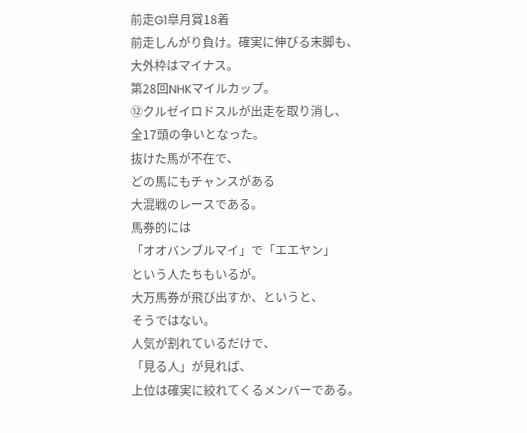前走G1皐月賞18着
前走しんがり負け。確実に伸びる末脚も、大外枠はマイナス。
第28回NHKマイルカップ。
⑫クルゼイロドスルが出走を取り消し、
全17頭の争いとなった。
抜けた馬が不在で、
どの馬にもチャンスがある
大混戦のレースである。
馬券的には
「オオバンブルマイ」で「エエヤン」
という人たちもいるが。
大万馬券が飛び出すか、というと、
そうではない。
人気が割れているだけで、
「見る人」が見れば、
上位は確実に絞れてくるメンバーである。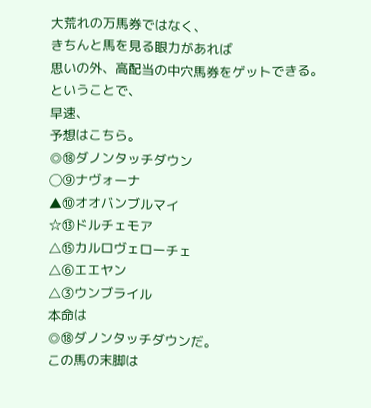大荒れの万馬券ではなく、
きちんと馬を見る眼力があれば
思いの外、高配当の中穴馬券をゲットできる。
ということで、
早速、
予想はこちら。
◎⑱ダノンタッチダウン
◯⑨ナヴォーナ
▲⑩オオバンブルマイ
☆⑬ドルチェモア
△⑮カルロヴェローチェ
△⑥エエヤン
△③ウンブライル
本命は
◎⑱ダノンタッチダウンだ。
この馬の末脚は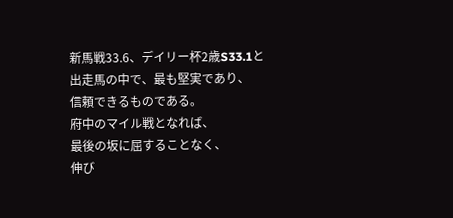新馬戦33.6、デイリー杯2歳S33.1と
出走馬の中で、最も堅実であり、
信頼できるものである。
府中のマイル戦となれば、
最後の坂に屈することなく、
伸び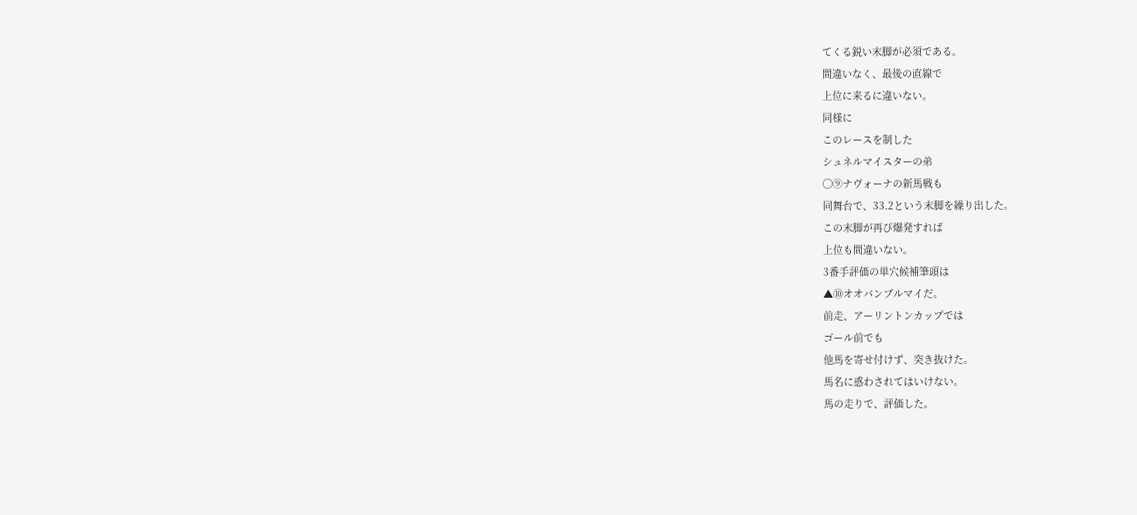てくる鋭い末脚が必須である。
間違いなく、最後の直線で
上位に来るに違いない。
同様に
このレースを制した
シュネルマイスターの弟
◯⑨ナヴォーナの新馬戦も
同舞台で、33.2という末脚を繰り出した。
この末脚が再び爆発すれば
上位も間違いない。
3番手評価の単穴候補筆頭は
▲⑩オオバンブルマイだ。
前走、アーリントンカップでは
ゴール前でも
他馬を寄せ付けず、突き抜けた。
馬名に惑わされてはいけない。
馬の走りで、評価した。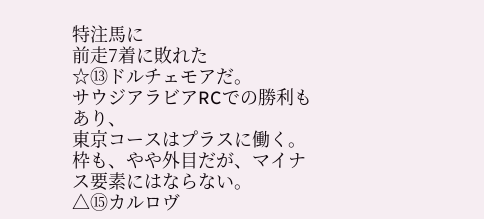特注馬に
前走7着に敗れた
☆⑬ドルチェモアだ。
サウジアラビアRCでの勝利もあり、
東京コースはプラスに働く。
枠も、やや外目だが、マイナス要素にはならない。
△⑮カルロヴ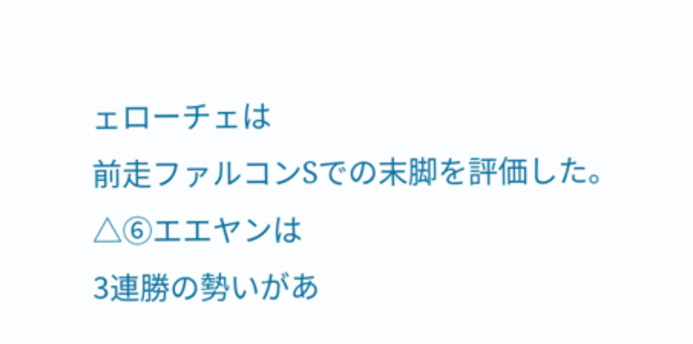ェローチェは
前走ファルコンSでの末脚を評価した。
△⑥エエヤンは
3連勝の勢いがあ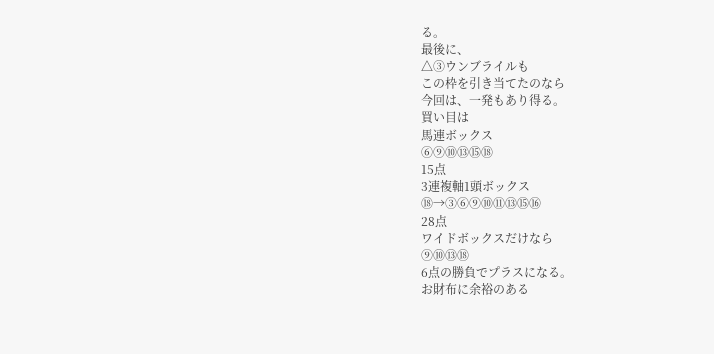る。
最後に、
△③ウンブライルも
この枠を引き当てたのなら
今回は、一発もあり得る。
買い目は
馬連ボックス
⑥⑨⑩⑬⑮⑱
15点
3連複軸1頭ボックス
⑱→③⑥⑨⑩⑪⑬⑮⑯
28点
ワイドボックスだけなら
⑨⑩⑬⑱
6点の勝負でプラスになる。
お財布に余裕のある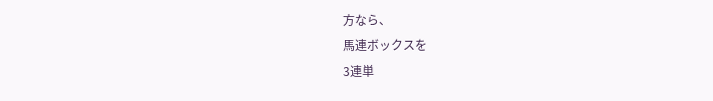方なら、
馬連ボックスを
3連単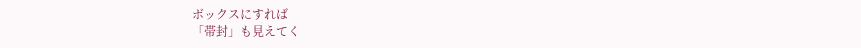ボックスにすれば
「帯封」も見えてく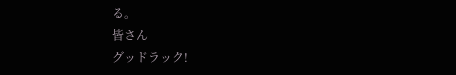る。
皆さん
グッドラック!